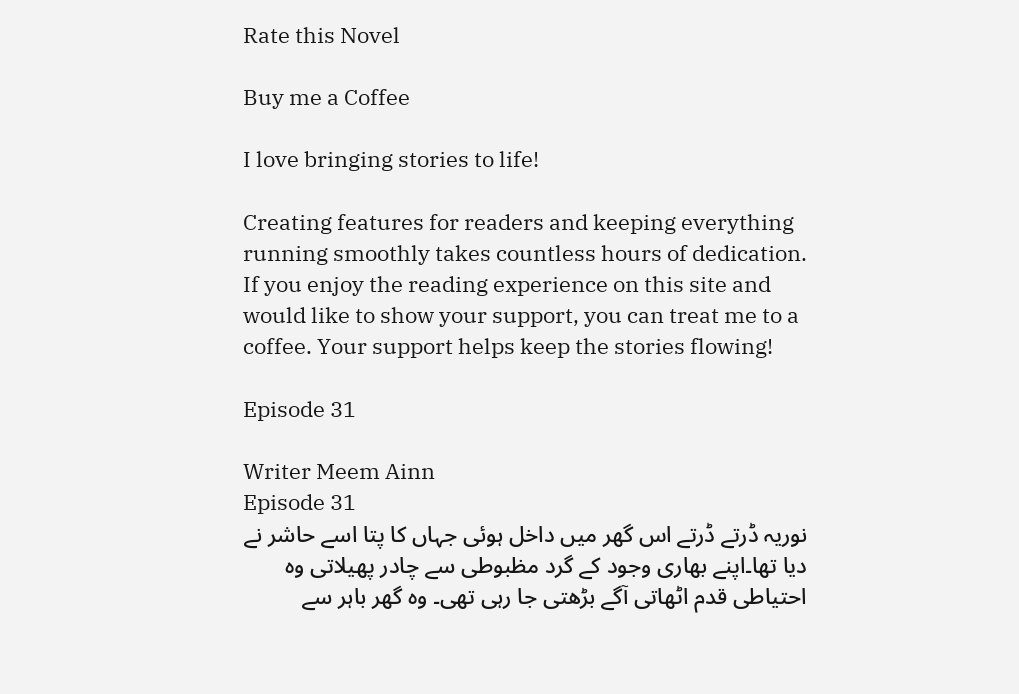Rate this Novel

Buy me a Coffee

I love bringing stories to life!

Creating features for readers and keeping everything running smoothly takes countless hours of dedication. If you enjoy the reading experience on this site and would like to show your support, you can treat me to a coffee. Your support helps keep the stories flowing!

Episode 31

Writer Meem Ainn
Episode 31
نوریہ ڈرتے ڈرتے اس گھر میں داخل ہوئی جہاں کا پتا اسے حاشر نے دیا تھا۔اپنے بھاری وجود کے گرد مظبوطی سے چادر پھیلاتی وه احتیاطی قدم اٹھاتی آگے بڑھتی جا رہی تھی۔ وه گھر باہر سے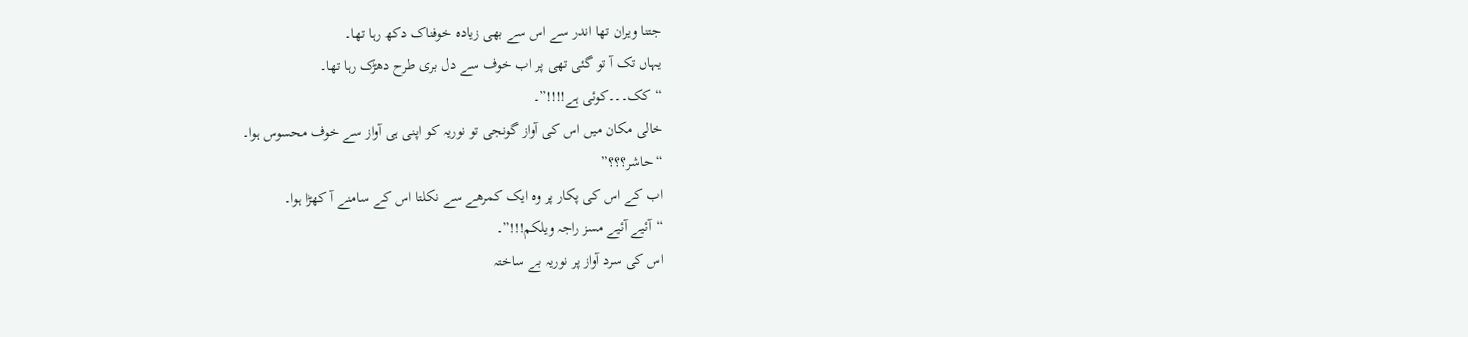جتنا ویران تھا اندر سے اس سے بھی زیادہ خوفناک دکھ رہا تھا۔
یہاں تک آ تو گئی تھی پر اب خوف سے دل بری طرح دھڑک رہا تھا۔
“کک۔۔۔کوئی ہے!!!!”۔
خالی مکان میں اس کی آواز گونجی تو نوریہ کو اپنی ہی آواز سے خوف محسوس ہوا۔
“حاشر؟؟؟”
اب کے اس کی پکار پر وه ایک کمرھے سے نکلتا اس کے سامنے آ کھڑا ہوا۔
“آئیے آئیے مسز راجہ ویلکم!!!”۔
اس کی سرد آواز پر نوریہ بے ساختہ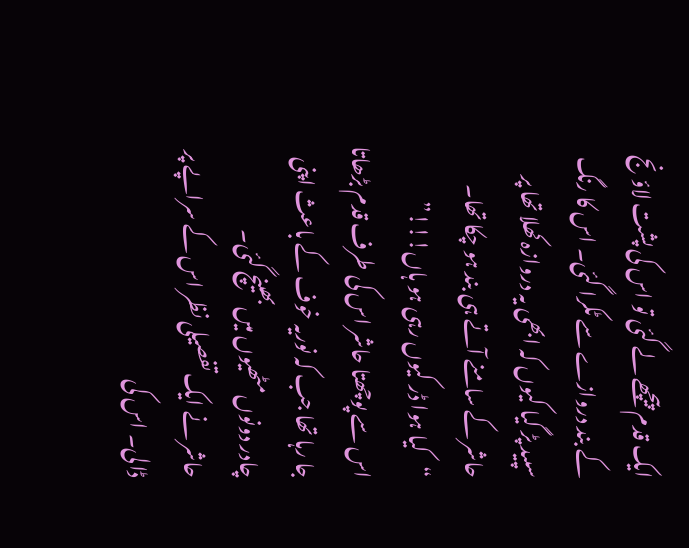ایک قدم پیچھے لے گئی تو اس کی پشت لاؤنج کے بند دروازے سے ٹکرا گئی۔ اس کا رنگ سپید پڑ گیا کیوں کہ ابھی یہ دروازہ کھلا تھا پر حاشر کے سامنے آتے ہی بند ہو چکا تھا۔
“کیا ہوا ڈر کیوں رہی ہو ہاں!!!”
اس سے پوچھتا حاشر اس کی طرف قدم بڑھاتا جا رہا تھا جب کہ نوریہ خوف کے باعث اپنی چادر دونوں مٹھیوں میں بھینچ گئی۔
حاشر نے ایک تفصیلی نظر اس کے سراپے پر ڈالی۔ اس کی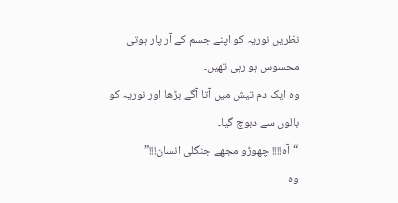نظریں نوریہ کو اپنے جسم کے آر پار ہوتی محسوس ہو رہی تھیں۔
وه ایک دم تیش میں آتا آگے بڑھا اور نوریہ کو بالوں سے دبوچ گیا۔
“آہ!!!! چھوڑو مجھے جنگلی انسان!!!”
وه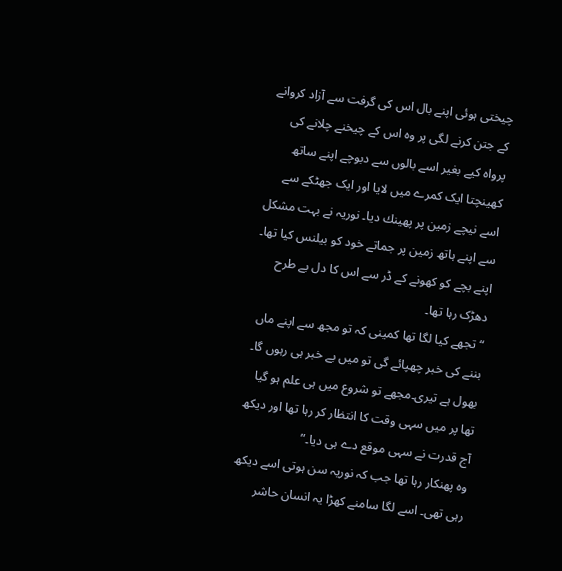چیختی ہوئی اپنے بال اس کی گرفت سے آزاد کروانے کے جتن کرنے لگی پر وه اس کے چیخنے چلانے کی پرواہ کیے بغیر اسے بالوں سے دبوچے اپنے ساتھ کھینچتا ایک کمرے میں لایا اور ایک جھٹکے سے اسے نیچے زمین پر پهينك دیا۔ نوریہ نے بہت مشکل سے اپنے ہاتھ زمین پر جماتے خود کو بیلنس کیا تھا۔ اپنے بچے کو کھونے کے ڈر سے اس کا دل بے طرح دھڑک رہا تھا۔
“تجھے کیا لگا تھا کمینی کہ تو مجھ سے اپنے ماں بننے کی خبر چھپائے گی تو میں بے خبر ہی رہوں گا۔ بھول ہے تیری۔مجھے تو شروع میں ہی علم ہو گیا تھا پر میں سہی وقت کا انتظار کر رہا تھا اور دیکھ آج قدرت نے سہی موقع دے ہی دیا۔”
وه پھنکار رہا تھا جب کہ نوریہ سن ہوتی اسے دیکھ رہی تھی۔ اسے لگا سامنے کھڑا یہ انسان حاشر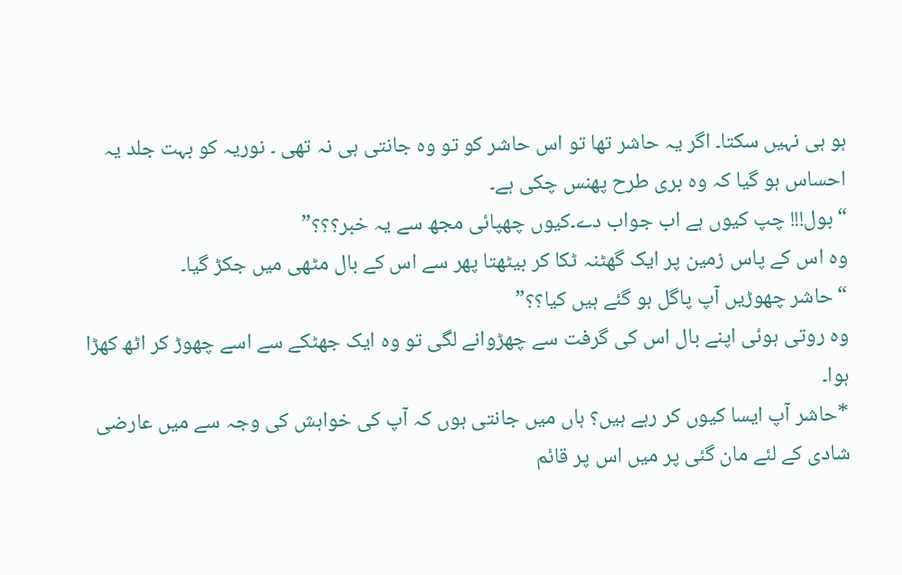ہو ہی نہیں سکتا۔ اگر یہ حاشر تھا تو اس حاشر کو تو وه جانتی ہی نہ تھی ۔ نوریہ کو بہت جلد یہ احساس ہو گیا کہ وه بری طرح پھنس چکی ہے۔
“بول!!! چپ کیوں ہے اب جواب دے۔کیوں چھپائی مجھ سے یہ خبر؟؟؟”
وه اس کے پاس زمین پر ایک گھٹنہ ٹکا کر بیٹھتا پھر سے اس کے بال مٹھی میں جکڑ گیا۔
“حاشر چھوڑیں آپ پاگل ہو گئے ہیں کیا؟؟”
وه روتی ہوئی اپنے بال اس کی گرفت سے چھڑوانے لگی تو وه ایک جھٹکے سے اسے چھوڑ کر اٹھ کھڑا ہوا۔
*حاشر آپ ایسا کیوں کر رہے ہیں؟ ہاں میں جانتی ہوں کہ آپ کی خواہش کی وجہ سے میں عارضی شادی کے لئے مان گئی پر میں اس پر قائم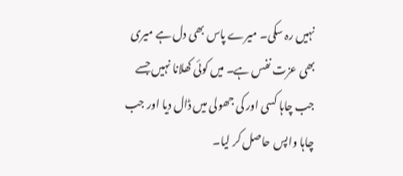نہیں رہ سکی۔ میرے پاس بھی دل ہے میری بھی عزت نفس ہے۔ میں کوئی کھلانا نہیں جسے جب چاہا کسی اور کی جھولی میں ڈال دیا اور جب چاہا واپس حاصل کر لیا۔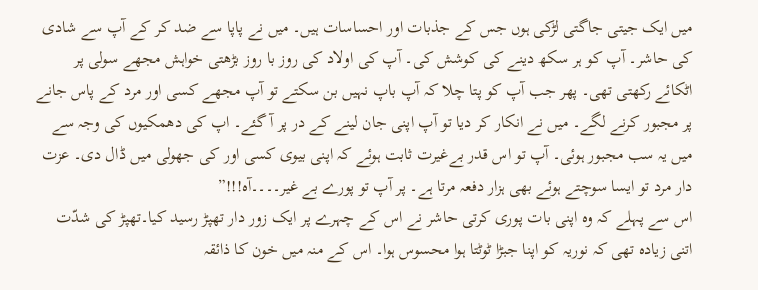میں ایک جیتی جاگتی لڑکی ہوں جس کے جذبات اور احساسات ہیں۔ میں نے پاپا سے ضد کر کے آپ سے شادی کی حاشر۔ آپ کو ہر سکھ دینے کی کوشش کی۔ آپ کی اولاد کی روز با روز بڑھتی خواہش مجھے سولی پر اٹکائے رکھتی تھی۔ پھر جب آپ کو پتا چلا کہ آپ باپ نہیں بن سکتے تو آپ مجھے کسی اور مرد کے پاس جانے پر مجبور کرنے لگے۔ میں نے انکار کر دیا تو آپ اپنی جان لینے کے در پر آ گئے۔ اپ کی دھمکیوں کی وجہ سے میں یہ سب مجبور ہوئی۔ آپ تو اس قدر بےغیرت ثابت ہوئے کہ اپنی بیوی کسی اور کی جھولی میں ڈال دی۔ عزت دار مرد تو ایسا سوچتے ہوئے بھی ہزار دفعہ مرتا ہے۔ پر آپ تو پورے بے غیر۔۔۔۔آہ!!!”
اس سے پہلے کہ وه اپنی بات پوری کرتی حاشر نے اس کے چہرے پر ایک زور دار تھپڑ رسید کیا۔تھپڑ کی شدّت اتنی زیادہ تھی کہ نوریہ کو اپنا جبڑا ٹوٹتا ہوا محسوس ہوا۔ اس کے منہ میں خون کا ذائقہ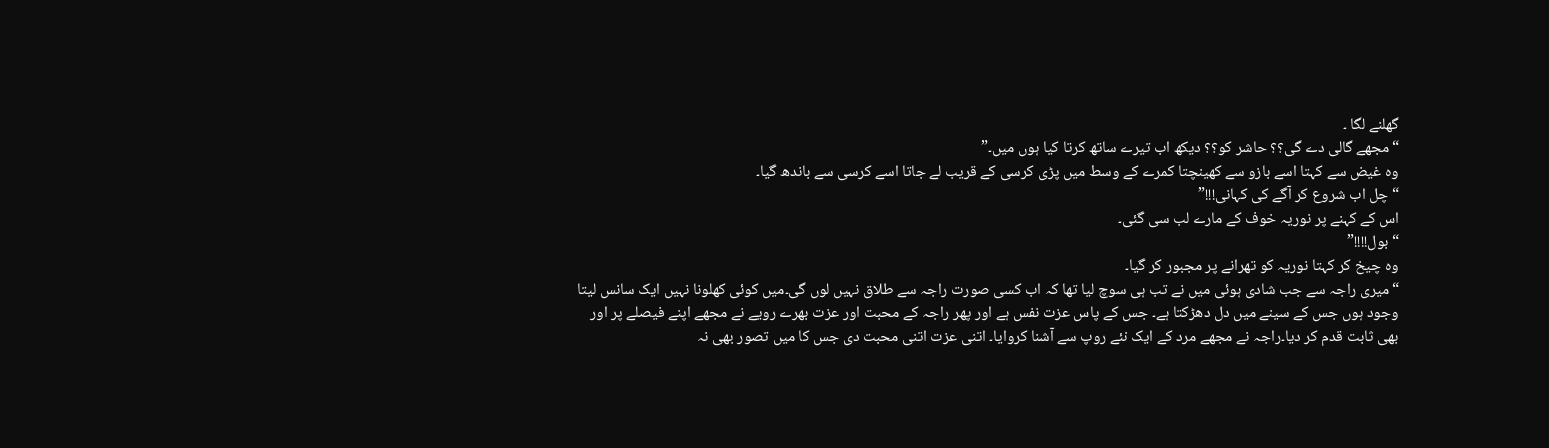گھلنے لگا ۔
“مجھے گالی دے گی؟؟ حاشر کو؟؟ دیکھ اب تیرے ساتھ کرتا کیا ہوں میں۔”
وه غیض سے کہتا اسے بازو سے کھینچتا کمرے کے وسط میں پڑی کرسی کے قریب لے جاتا اسے کرسی سے باندھ گیا۔
“چل اب شروع کر آگے کی کہانی!!!”
اس کے کہنے پر نوریہ خوف کے مارے لب سی گئی۔
“بول!!!!”
وه چیخ کر کہتا نوریہ کو تھرانے پر مجبور کر گیا۔
“میری راجہ سے جب شادی ہوئی میں نے تب ہی سوچ لیا تھا کہ اب کسی صورت راجہ سے طلاق نہیں لوں گی۔میں کوئی کھلونا نہیں ایک سانس لیتا وجود ہوں جس کے سینے میں دل دھڑکتا ہے۔ جس کے پاس عزت نفس ہے اور پھر راجہ کے محبت اور عزت بھرے رويے نے مجھے اپنے فیصلے پر اور بھی ثابت قدم کر دیا۔راجہ نے مجھے مرد کے ایک نئے روپ سے آشنا کروایا۔ اتنی عزت اتنی محبت دی جس کا میں تصور بھی نہ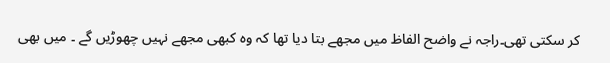کر سکتی تھی۔راجہ نے واضح الفاظ میں مجھے بتا دیا تھا کہ وه کبھی مجھے نہیں چھوڑیں گے ۔ میں بھی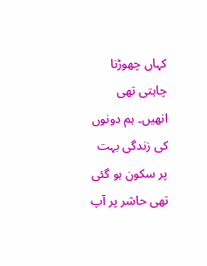کہاں چھوڑنا چاہتی تھی انھیں۔ ہم دونوں کی زندگی بہت پر سکون ہو گئی تھی حاشر پر آپ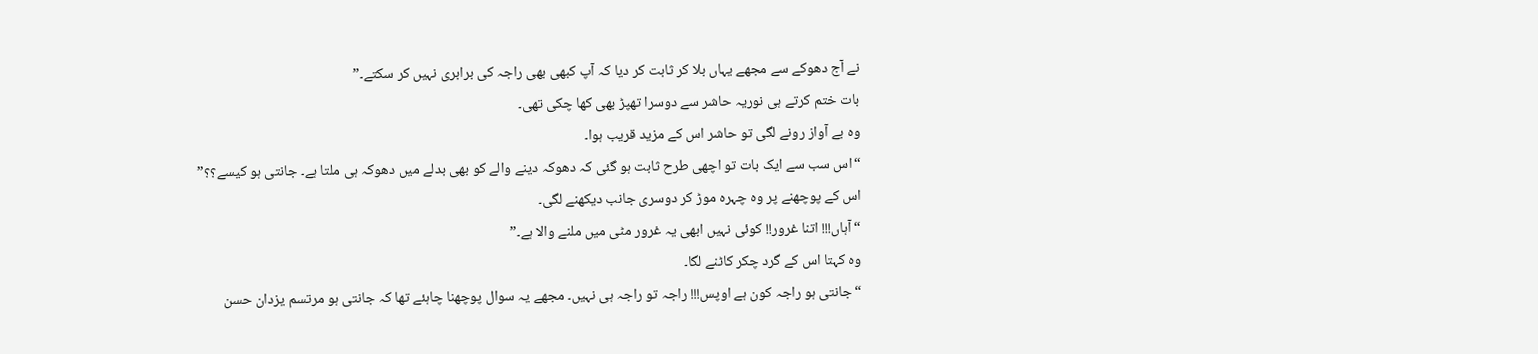نے آج دھوکے سے مجھے یہاں بلا کر ثابت کر دیا کہ آپ کبھی بھی راجہ کی برابری نہیں کر سکتے۔”
بات ختم کرتے ہی نوریہ حاشر سے دوسرا تھپڑ بھی کھا چکی تھی۔
وه بے آواز رونے لگی تو حاشر اس کے مزید قریب ہوا۔
“اس سب سے ایک بات تو اچھی طرح ثابت ہو گئی کہ دھوکہ دینے والے کو بھی بدلے میں دھوکہ ہی ملتا ہے۔ جانتی ہو کیسے؟؟”
اس کے پوچھنے پر وه چہرہ موڑ کر دوسری جانب دیکھنے لگی۔
“آہاں!!! اتنا غرور!! کوئی نہیں ابھی یہ غرور مٹی میں ملنے والا ہے۔”
وه کہتا اس کے گرد چکر کاٹنے لگا۔
“جانتی ہو راجہ کون ہے اوپس!!! راجہ تو راجہ ہی نہیں۔ مجھے یہ سوال پوچھنا چاہئے تھا کہ جانتی ہو مرتسم يزدان حسن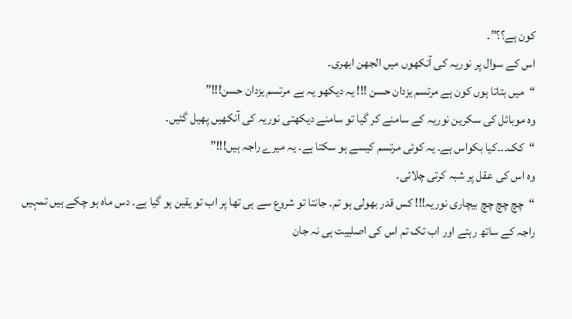کون ہے؟؟”۔
اس کے سوال پر نوریہ کی آنکھوں میں الجھن ابھری۔
“میں بتاتا ہوں کون ہے مرتسم يزدان حسن !!! یہ دیکھو یہ ہے مرتسم يزدان حسن!!!”
وه موبائل کی سکرین نوریہ کے سامنے کر گیا تو سامنے دیکھتی نوریہ کی آنکھیں پهيل گئیں۔
“کک۔۔۔کیا بکواس ہے۔ یہ کوئی مرتسم کیسے ہو سکتا ہے۔ یہ میرے راجہ ہیں!!!”
وه اس کی عقل پر شبہ کرتی چلائی۔
“چچ چچ چچ بیچاری نوریہ!!! کس قدر بھولی ہو تم۔ جانتا تو شروع سے ہی تھا پر اب تو یقین ہو گیا ہے۔ دس ماہ ہو چکے ہیں تمہیں راجہ کے ساتھ رہتے اور اب تک تم اس کی اصلییت ہی نہ جان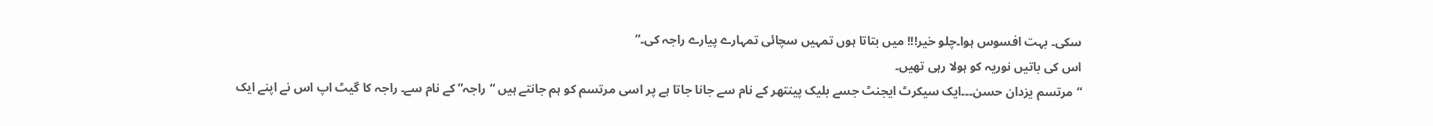سکی۔ بہت افسوس ہوا۔چلو خیر!!! میں بتاتا ہوں تمہیں سچائی تمہارے پیارے راجہ کی۔”
اس کی باتیں نوریہ کو ہولا رہی تھیں۔
“مرتسم يزدان حسن۔۔۔ایک سیکرٹ ایجنٹ جسے بلیک پینتھر کے نام سے جانا جاتا ہے پر اسی مرتسم کو ہم جانتے ہیں “راجہ” کے نام سے۔ راجہ کا گیٹ اپ اس نے اپنے ایک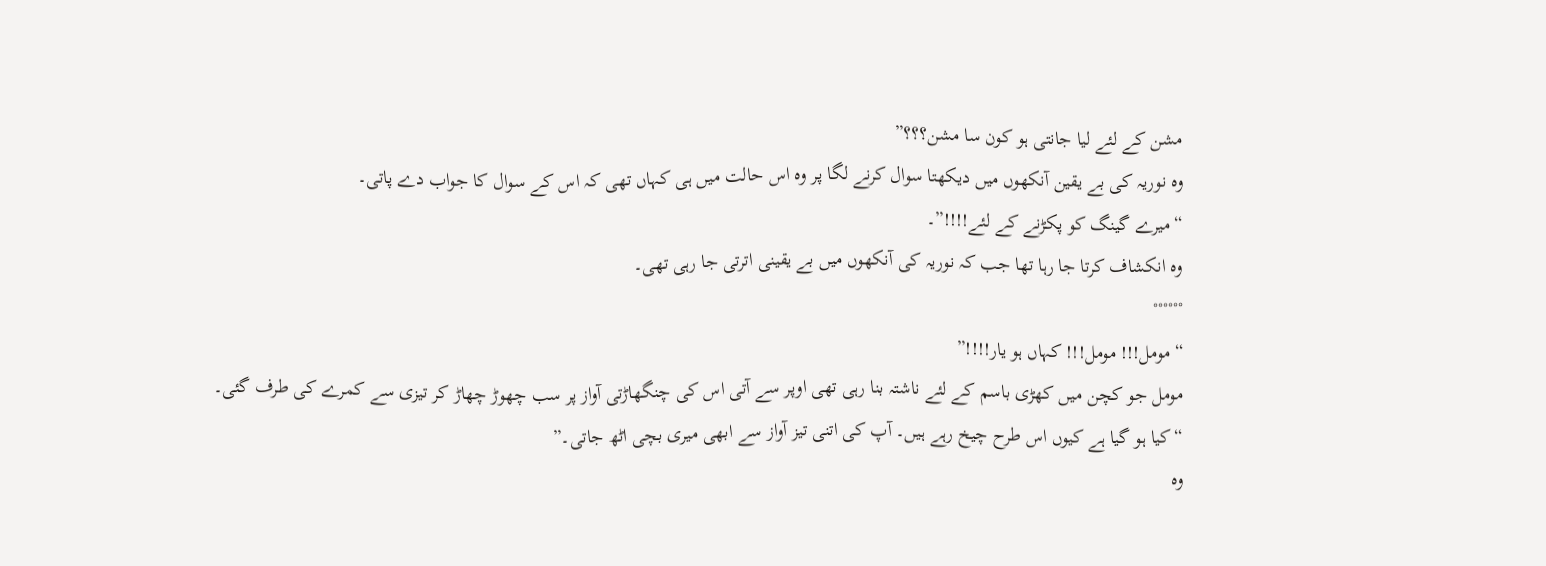مشن کے لئے لیا جانتی ہو کون سا مشن؟؟؟”
وه نوریہ کی بے یقین آنکھوں میں دیکھتا سوال کرنے لگا پر وه اس حالت میں ہی کہاں تھی کہ اس کے سوال کا جواب دے پاتی۔
“میرے گینگ کو پکڑنے کے لئے!!!!”۔
وه انکشاف کرتا جا رہا تھا جب کہ نوریہ کی آنکھوں میں بے یقینی اترتی جا رہی تھی۔
°°°°°°
“مومل!!! مومل!!! کہاں ہو یار!!!!”
مومل جو کچن میں کھڑی باسم کے لئے ناشتہ بنا رہی تھی اوپر سے آتی اس کی چنگھاڑتی آواز پر سب چھوڑ چھاڑ کر تیزی سے کمرے کی طرف گئی۔
“کیا ہو گیا ہے کیوں اس طرح چیخ رہے ہیں۔ آپ کی اتنی تیز آواز سے ابھی میری بچی اٹھ جاتی۔”
وه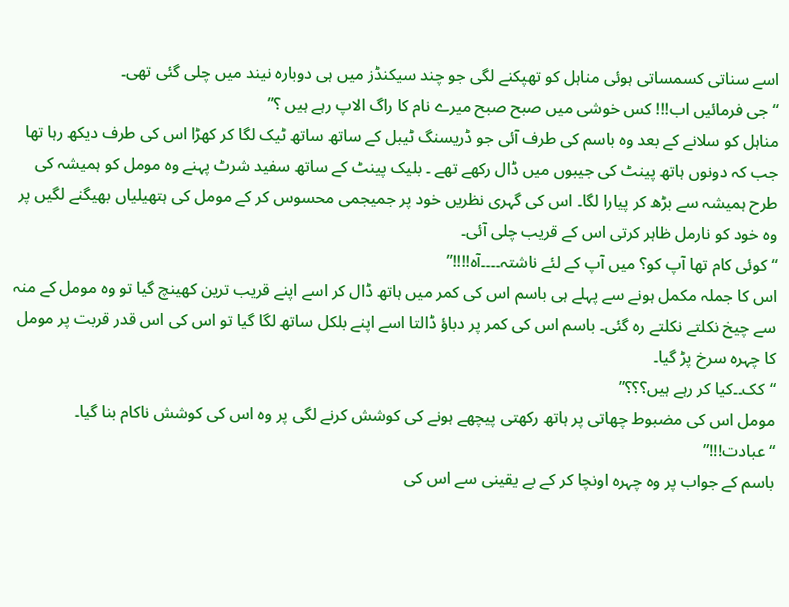اسے سناتی كسمساتی ہوئی مناہل کو تھپکنے لگی جو چند سیکنڈز میں ہی دوبارہ نیند میں چلی گئی تھی۔
“جی فرمائیں اب!!! کس خوشی میں صبح صبح میرے نام کا راگ الاپ رہے ہیں ؟”
مناہل کو سلانے کے بعد وه باسم کی طرف آئی جو ڈریسنگ ٹیبل کے ساتھ ساتھ ٹیک لگا کر کھڑا اس کی طرف دیکھ رہا تھا جب کہ دونوں ہاتھ پینٹ کی جیبوں میں ڈال رکھے تھے ۔ بلیک پینٹ کے ساتھ سفید شرٹ پہنے وه مومل کو ہمیشہ کی طرح ہمیشہ سے بڑھ کر پیارا لگا۔ اس کی گہری نظریں خود پر جمیجمی محسوس کر کے مومل کی ہتھیلیاں بھیگنے لگیں پر وه خود کو نارمل ظاہر کرتی اس کے قریب چلی آئی۔
“کوئی کام تھا آپ کو؟ میں آپ کے لئے ناشتہ۔۔۔۔آہ!!!!”
اس کا جملہ مکمل ہونے سے پہلے ہی باسم اس کی کمر میں ہاتھ ڈال کر اسے اپنے قریب ترین كهينچ گیا تو وه مومل کے منہ سے چیخ نکلتے نکلتے رہ گئی۔ باسم اس کی کمر پر دباؤ ڈالتا اسے اپنے بلکل ساتھ لگا گیا تو اس کی اس قدر قربت پر مومل کا چہرہ سرخ پڑ گیا۔
“کک۔۔کیا کر رہے ہیں؟؟؟”
مومل اس کی مضبوط چھاتی پر ہاتھ رکھتی پیچھے ہونے کی کوشش کرنے لگی پر وه اس کی کوشش ناکام بنا گیا۔
“عبادت!!!”
باسم کے جواب پر وه چہرہ اونچا کر کے بے یقینی سے اس کی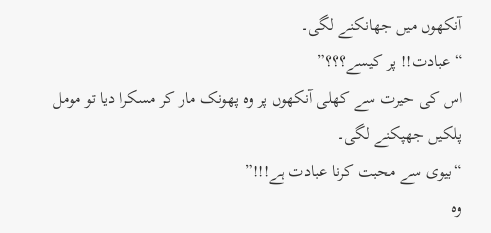آنکھوں میں جھانکنے لگی۔
“عبادت!! پر کیسے؟؟؟”
اس کی حیرت سے کھلی آنکھوں پر وه پھونک مار کر مسکرا دیا تو مومل پلکیں جھپکنے لگی۔
“بیوی سے محبت کرنا عبادت ہے!!!”
وه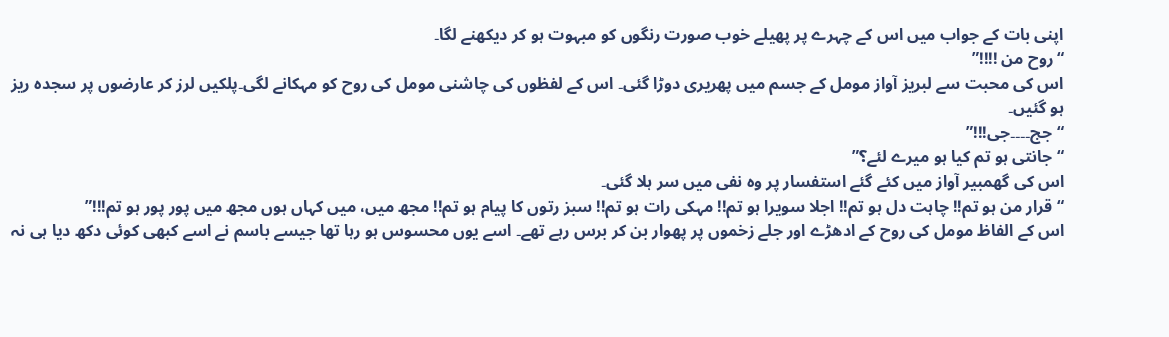اپنی بات کے جواب میں اس کے چہرے پر پهيلے خوب صورت رنگوں کو مبہوت ہو کر دیکھنے لگا۔
“روح من !!!!”
اس کی محبت سے لبریز آواز مومل کے جسم میں پھریری دوڑا گئی۔ اس کے لفظوں کی چاشنی مومل کی روح کو مہکانے لگی۔پلکیں لرز کر عارضوں پر سجدہ ریز ہو گئیں۔
“جج۔۔۔۔جی!!!”
“جانتی ہو تم کیا ہو میرے لئے؟”
اس کی گھمبیر آواز میں کئے گئے استفسار پر وه نفی میں سر ہلا گئی۔
“قرار من ہو تم!! چاہت دل ہو تم!! اجلا سویرا ہو تم!! مہکی رات ہو تم!! سبز رتوں کا پيام ہو تم!! مجھ میں، میں کہاں ہوں مجھ میں پور پور ہو تم!!!”
اس کے الفاظ مومل کی روح کے ادھڑے اور جلے زخموں پر پهوار بن کر برس رہے تھے۔ اسے یوں محسوس ہو رہا تھا جیسے باسم نے اسے کبھی کوئی دکھ دیا ہی نہ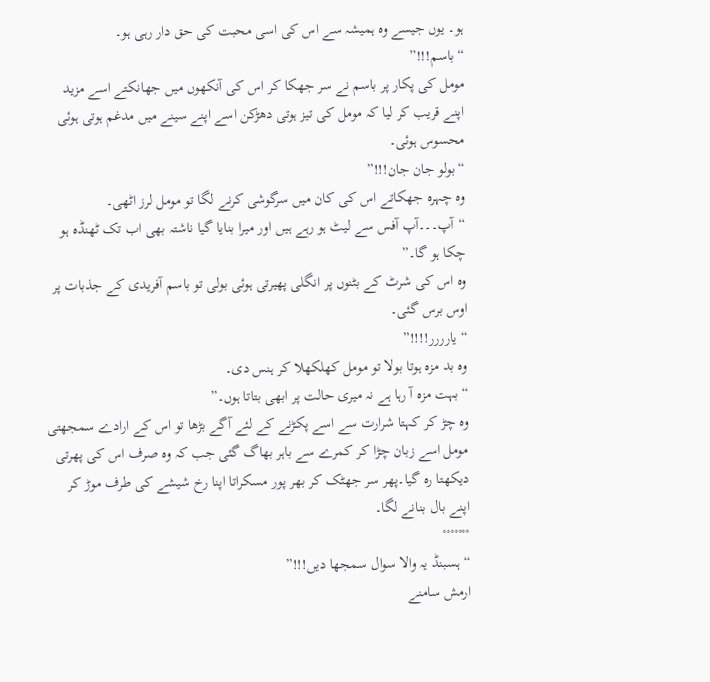ہو۔ یوں جیسے وه ہمیشہ سے اس کی اسی محبت کی حق دار رہی ہو۔
“باسم!!!”
مومل کی پکار پر باسم نے سر جھکا کر اس کی آنکھوں میں جھانکتے اسے مزید اپنے قریب کر لیا کہ مومل کی تیز ہوتی دھڑکن اسے اپنے سینے میں مدغم ہوتی ہوئی محسوس ہوئی۔
“بولو جان جان!!!”
وه چہرہ جھکاتے اس کی کان میں سرگوشی کرنے لگا تو مومل لرز اٹھی۔
“آپ۔۔۔آپ آفس سے لیٹ ہو رہے ہیں اور میرا بنایا گیا ناشتہ بھی اب تک ٹھنڈہ ہو چکا ہو گا۔”
وه اس کی شرٹ کے بٹنوں پر انگلی پهيرتی ہوئی بولی تو باسم آفریدی کے جذبات پر اوس برس گئی۔
“يارررر!!!!”
وه بد مزہ ہوتا بولا تو مومل کھلکھلا کر ہنس دی۔
“بہت مزہ آ رہا ہے نہ میری حالت پر ابھی بتاتا ہوں۔”
وه چڑ کر کہتا شرارت سے اسے پکڑنے کے لئے آگے بڑھا تو اس کے ارادے سمجھتی مومل اسے زبان چڑا کر کمرے سے باہر بھاگ گئی جب کہ وه صرف اس کی پھرتی دیکھتا رہ گیا۔پھر سر جھٹک کر بھر پور مسکراتا اپنا رخ شیشے کی طرف موڑ کر اپنے بال بنانے لگا۔
°°°°°°°
“ہسبنڈ یہ والا سوال سمجھا دیں!!!”
ارمش سامنے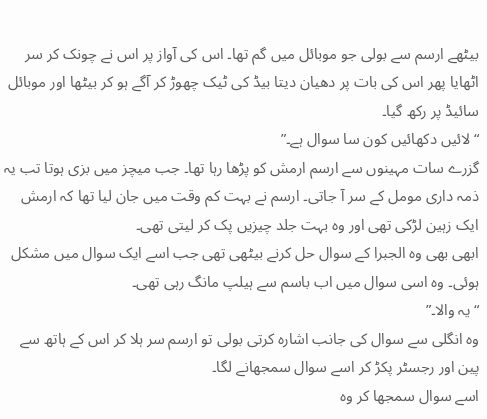بیٹھے ارسم سے بولی جو موبائل میں گم تھا۔ اس کی آواز پر اس نے چونک کر سر اٹھایا پھر اس کی بات پر دھیان دیتا بیڈ کی ٹیک چھوڑ کر آگے ہو کر بیٹھا اور موبائل سائیڈ پر رکھ گیا۔
“لائیں دکھائیں کون سا سوال ہے۔”
گزرے سات مہینوں سے ارسم ارمش کو پڑھا رہا تھا۔ جب میچز میں بزی ہوتا تب یہ ذمہ داری مومل کے سر آ جاتی۔ ارسم نے بہت کم وقت میں جان لیا تھا کہ ارمش ایک زہین لڑکی تھی اور وه بہت جلد چیزیں پک کر لیتی تھی۔
ابھی بھی وه الجبرا کے سوال حل کرنے بیٹھی تھی جب اسے ایک سوال میں مشکل ہوئی۔ وه اسی سوال میں اب باسم سے ہیلپ مانگ رہی تھی۔
“یہ والا۔”
وه انگلی سے سوال کی جانب اشارہ کرتی بولی تو ارسم سر ہلا کر اس کے ہاتھ سے پین اور رجسٹر پکڑ کر اسے سوال سمجھانے لگا۔
اسے سوال سمجھا کر وه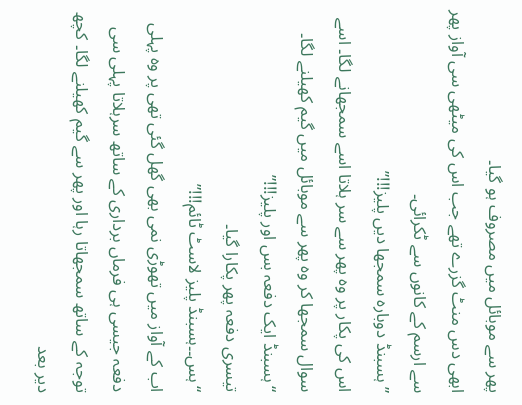پھر سے موبائل میں مصروف ہو گیا۔
ابھی دس منٹ گزرے تھے جب اس کی میٹھی سی آواز پھر سے ارسم کے کانوں سے ٹکرائی۔
” ہسبنڈ دوبارہ سمجھا دیں پلیز!!!”
اس کی پکار پر وه پھر سے سر ہلاتا اسے سمجھانے لگا۔ اسے سوال سمجھا کر وه پھر سے موبائل میں گیم کھیلنے لگا۔
“ہسبنڈ ایک دفعہ بس اور پلیز!!!”
تیسری دفعہ پھر پکارا گیا۔
“ہس۔۔ہسبنڈ پلیز لاسٹ ٹائم!!!”
اب کے آواز میں تھوڑی نمی بھی گھل گئی تھی پر وه پہلی دفعہ جیسی ہی فرماں برداری کے ساتھ سرہلاتا پہلی سی توجہ کے ساتھ سمجھاتا رہا اور پھر سے گیم کھیلنے لگا۔ کچھ دیر بعد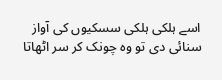اسے ہلکی ہلکی سسكیوں کی آواز سنائی دی تو وه چونک کر سر اٹھاتا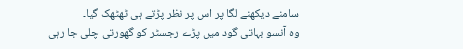سامنے دیکھنے لگا پر اس پر نظر پڑتے ہی ٹھٹھک گیا۔
وه آنسو بہاتی گود میں پڑے رجسٹر کو گھورتی چلی جا رہی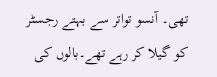تھی۔ آنسو تواتر سے بہتے رجسٹر کو گیلا کر رہے تھے۔بالوں کی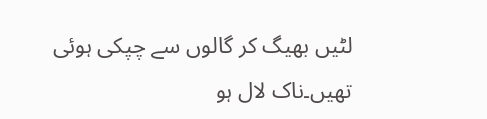لٹیں بھیگ کر گالوں سے چپکی ہوئی تھیں۔ناک لال ہو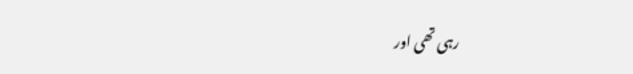رہی تھی اور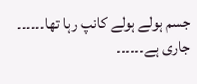جسم ہولے ہولے کانپ رہا تھا۔۔۔۔۔۔
جاری ہے۔۔۔۔۔۔